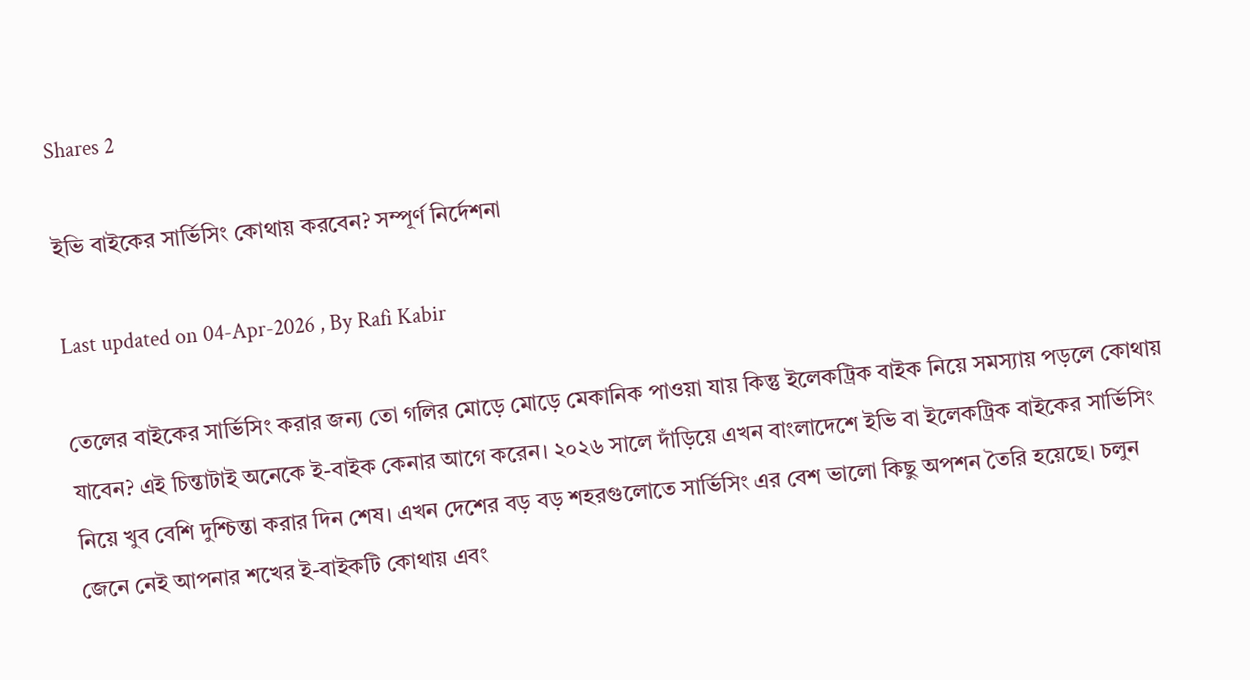Shares 2

ইভি বাইকের সার্ভিসিং কোথায় করবেন? সম্পূর্ণ নির্দেশনা

Last updated on 04-Apr-2026 , By Rafi Kabir

তেলের বাইকের সার্ভিসিং করার জন্য তো গলির মোড়ে মোড়ে মেকানিক পাওয়া যায় কিন্তু ইলেকট্রিক বাইক নিয়ে সমস্যায় পড়লে কোথায় যাবেন? এই চিন্তাটাই অনেকে ই-বাইক কেনার আগে করেন। ২০২৬ সালে দাঁড়িয়ে এখন বাংলাদেশে ইভি বা ইলেকট্রিক বাইকের সার্ভিসিং নিয়ে খুব বেশি দুশ্চিন্তা করার দিন শেষ। এখন দেশের বড় বড় শহরগুলোতে সার্ভিসিং এর বেশ ভালো কিছু অপশন তৈরি হয়েছে। চলুন জেনে নেই আপনার শখের ই-বাইকটি কোথায় এবং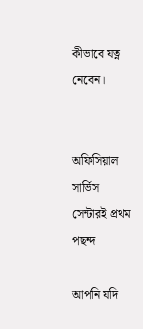কীভাবে যত্ন নেবেন।


অফিসিয়াল সার্ভিস সেন্টারই প্রথম পছন্দ

আপনি যদি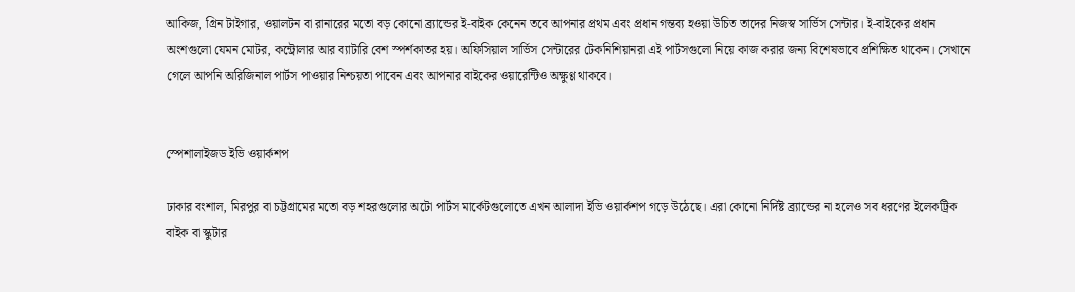আকিজ, গ্রিন টাইগার, ওয়ালটন বা রানারের মতো বড় কোনো ব্র্যান্ডের ই-বাইক কেনেন তবে আপনার প্রথম এবং প্রধান গন্তব্য হওয়া উচিত তাদের নিজস্ব সার্ভিস সেন্টার। ই-বাইকের প্রধান অংশগুলো যেমন মোটর, কন্ট্রোলার আর ব্যাটারি বেশ স্পর্শকাতর হয়। অফিসিয়াল সার্ভিস সেন্টারের টেকনিশিয়ানরা এই পার্টসগুলো নিয়ে কাজ করার জন্য বিশেষভাবে প্রশিক্ষিত থাকেন। সেখানে গেলে আপনি অরিজিনাল পার্টস পাওয়ার নিশ্চয়তা পাবেন এবং আপনার বাইকের ওয়ারেন্টিও অক্ষুণ্ণ থাকবে।


স্পেশালাইজড ইভি ওয়ার্কশপ

ঢাকার বংশাল, মিরপুর বা চট্টগ্রামের মতো বড় শহরগুলোর অটো পার্টস মার্কেটগুলোতে এখন আলাদা ইভি ওয়ার্কশপ গড়ে উঠেছে। এরা কোনো নির্দিষ্ট ব্র্যান্ডের না হলেও সব ধরণের ইলেকট্রিক বাইক বা স্কুটার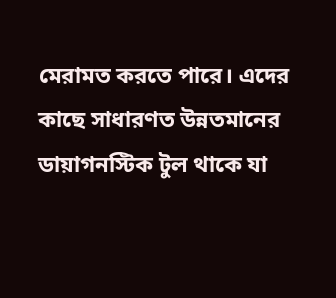মেরামত করতে পারে। এদের কাছে সাধারণত উন্নতমানের ডায়াগনস্টিক টুল থাকে যা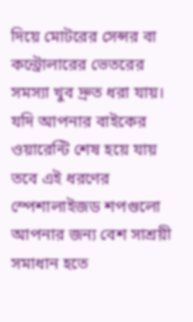দিয়ে মোটরের সেন্সর বা কন্ট্রোলারের ভেতরের সমস্যা খুব দ্রুত ধরা যায়। যদি আপনার বাইকের ওয়ারেন্টি শেষ হয়ে যায় তবে এই ধরণের স্পেশালাইজড শপগুলো আপনার জন্য বেশ সাশ্রয়ী সমাধান হতে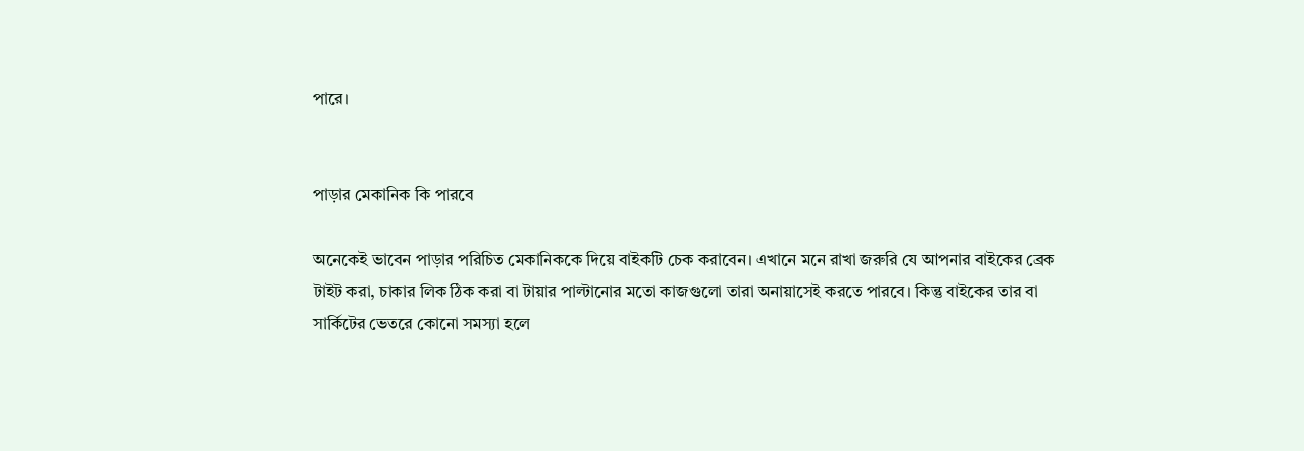পারে।


পাড়ার মেকানিক কি পারবে

অনেকেই ভাবেন পাড়ার পরিচিত মেকানিককে দিয়ে বাইকটি চেক করাবেন। এখানে মনে রাখা জরুরি যে আপনার বাইকের ব্রেক টাইট করা, চাকার লিক ঠিক করা বা টায়ার পাল্টানোর মতো কাজগুলো তারা অনায়াসেই করতে পারবে। কিন্তু বাইকের তার বা সার্কিটের ভেতরে কোনো সমস্যা হলে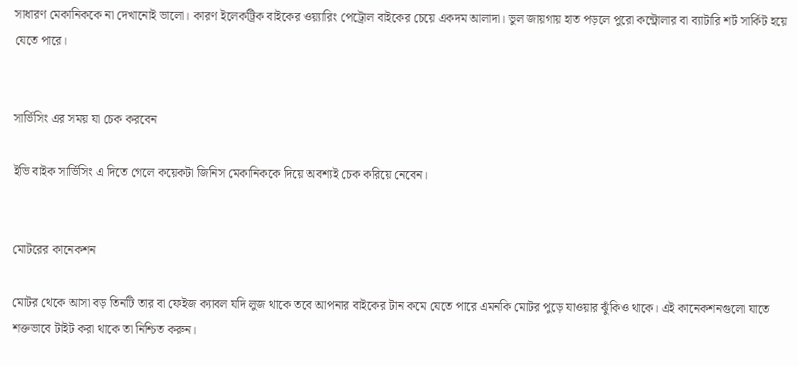সাধারণ মেকানিককে না দেখানোই ভালো। কারণ ইলেকট্রিক বাইকের ওয়্যারিং পেট্রোল বাইকের চেয়ে একদম আলাদা। ভুল জায়গায় হাত পড়লে পুরো কন্ট্রোলার বা ব্যাটারি শর্ট সার্কিট হয়ে যেতে পারে।


সার্ভিসিং এর সময় যা চেক করবেন

ইভি বাইক সার্ভিসিং এ দিতে গেলে কয়েকটা জিনিস মেকানিককে দিয়ে অবশ্যই চেক করিয়ে নেবেন।


মোটরের কানেকশন

মোটর থেকে আসা বড় তিনটি তার বা ফেইজ ক্যাবল যদি লুজ থাকে তবে আপনার বাইকের টান কমে যেতে পারে এমনকি মোটর পুড়ে যাওয়ার ঝুঁকিও থাকে। এই কানেকশনগুলো যাতে শক্তভাবে টাইট করা থাকে তা নিশ্চিত করুন।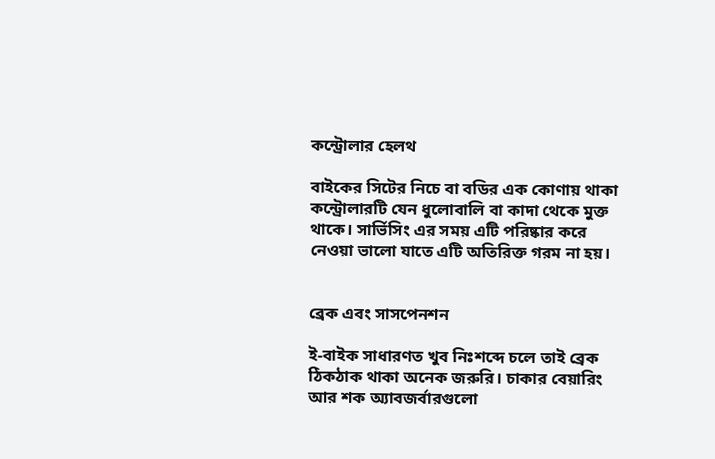কন্ট্রোলার হেলথ

বাইকের সিটের নিচে বা বডির এক কোণায় থাকা কন্ট্রোলারটি যেন ধুলোবালি বা কাদা থেকে মুক্ত থাকে। সার্ভিসিং এর সময় এটি পরিষ্কার করে নেওয়া ভালো যাতে এটি অতিরিক্ত গরম না হয়।


ব্রেক এবং সাসপেনশন

ই-বাইক সাধারণত খুব নিঃশব্দে চলে তাই ব্রেক ঠিকঠাক থাকা অনেক জরুরি। চাকার বেয়ারিং আর শক অ্যাবজর্বারগুলো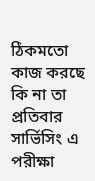ঠিকমতো কাজ করছে কি না তা প্রতিবার সার্ভিসিং এ পরীক্ষা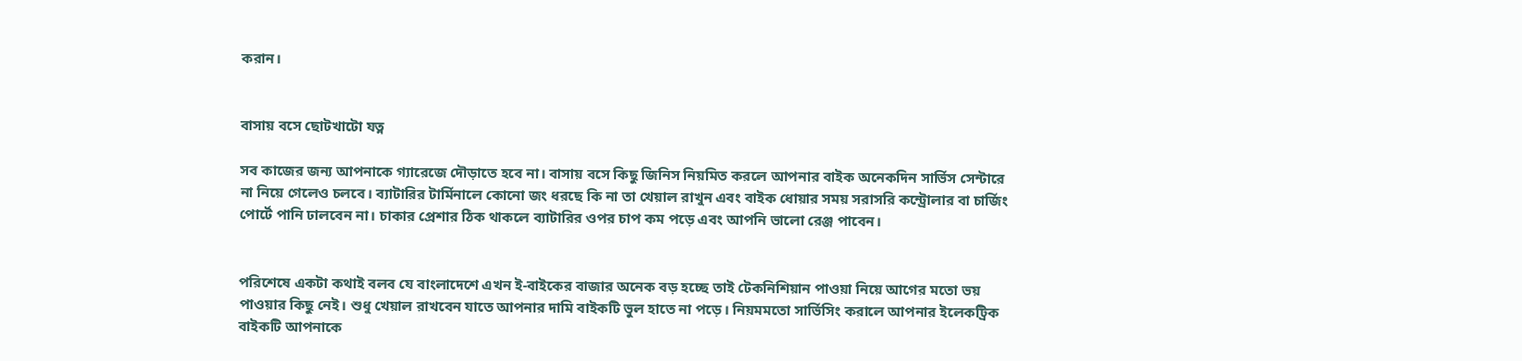করান।


বাসায় বসে ছোটখাটো যত্ন

সব কাজের জন্য আপনাকে গ্যারেজে দৌড়াতে হবে না। বাসায় বসে কিছু জিনিস নিয়মিত করলে আপনার বাইক অনেকদিন সার্ভিস সেন্টারে না নিয়ে গেলেও চলবে। ব্যাটারির টার্মিনালে কোনো জং ধরছে কি না তা খেয়াল রাখুন এবং বাইক ধোয়ার সময় সরাসরি কন্ট্রোলার বা চার্জিং পোর্টে পানি ঢালবেন না। চাকার প্রেশার ঠিক থাকলে ব্যাটারির ওপর চাপ কম পড়ে এবং আপনি ভালো রেঞ্জ পাবেন।


পরিশেষে একটা কথাই বলব যে বাংলাদেশে এখন ই-বাইকের বাজার অনেক বড় হচ্ছে তাই টেকনিশিয়ান পাওয়া নিয়ে আগের মতো ভয় পাওয়ার কিছু নেই। শুধু খেয়াল রাখবেন যাতে আপনার দামি বাইকটি ভুল হাতে না পড়ে। নিয়মমতো সার্ভিসিং করালে আপনার ইলেকট্রিক বাইকটি আপনাকে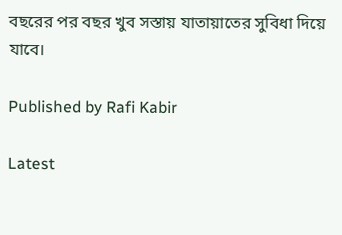বছরের পর বছর খুব সস্তায় যাতায়াতের সুবিধা দিয়ে যাবে।

Published by Rafi Kabir

Latest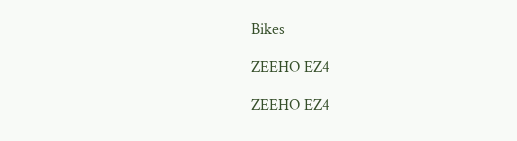Bikes

ZEEHO EZ4

ZEEHO EZ4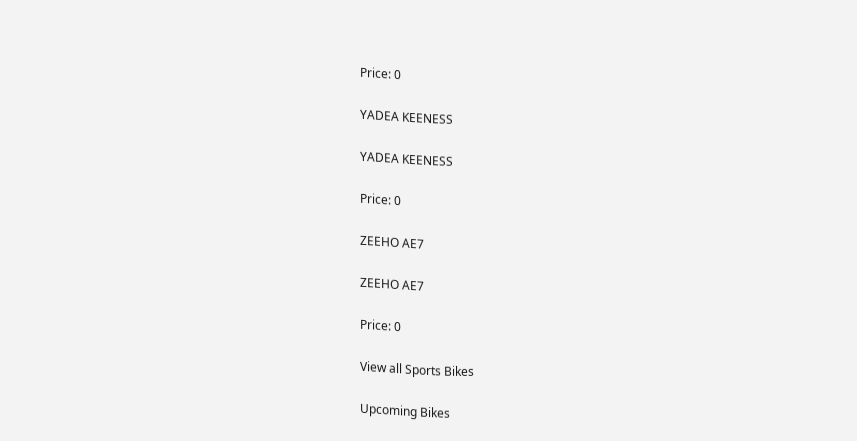Price: 0

YADEA KEENESS

YADEA KEENESS

Price: 0

ZEEHO AE7

ZEEHO AE7

Price: 0

View all Sports Bikes

Upcoming Bikes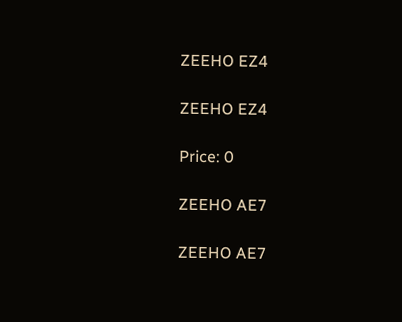ZEEHO EZ4

ZEEHO EZ4

Price: 0

ZEEHO AE7

ZEEHO AE7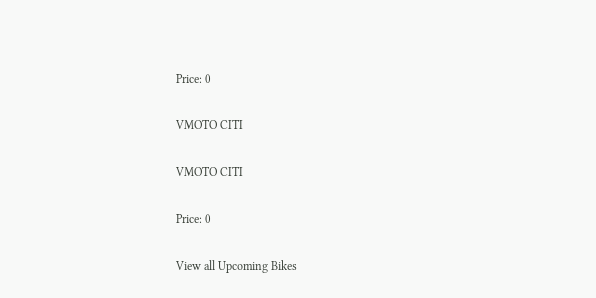Price: 0

VMOTO CITI

VMOTO CITI

Price: 0

View all Upcoming Bikes